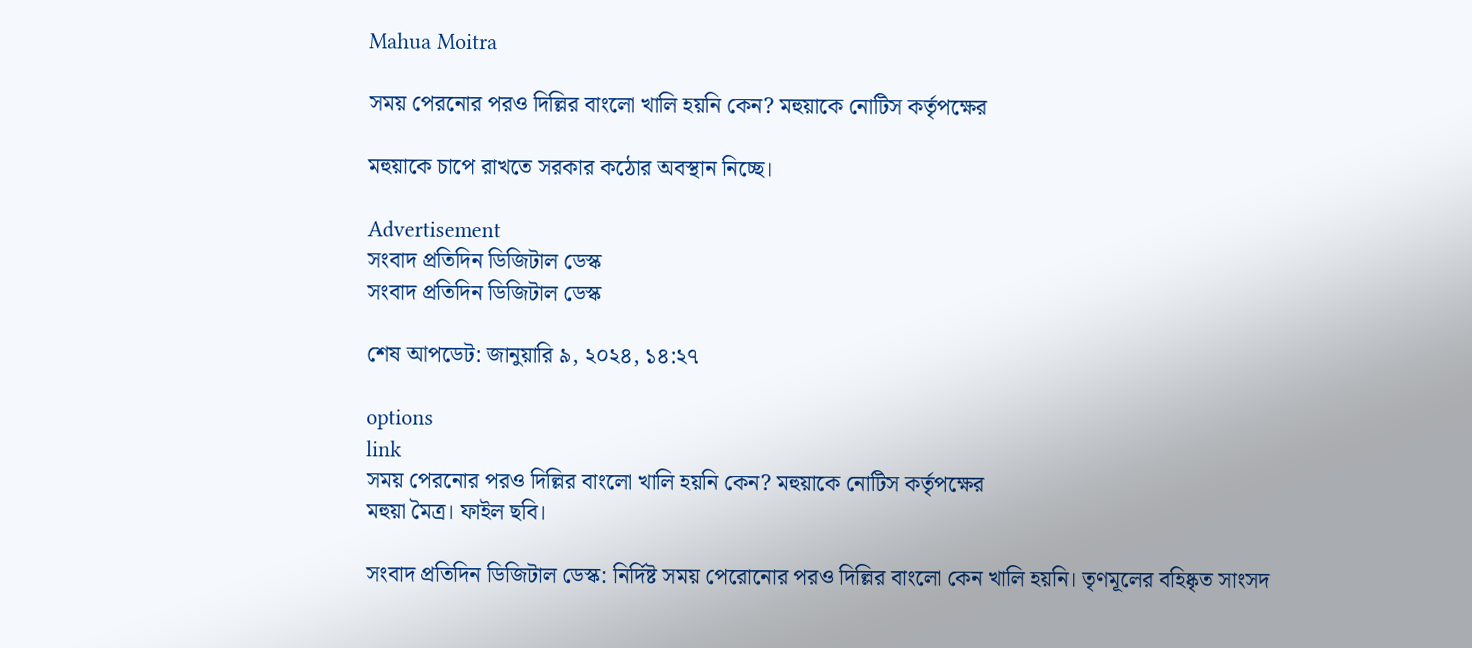Mahua Moitra

সময় পেরনোর পরও দিল্লির বাংলো খালি হয়নি কেন? মহুয়াকে নোটিস কর্তৃপক্ষের

মহুয়াকে চাপে রাখতে সরকার কঠোর অবস্থান নিচ্ছে।

Advertisement
সংবাদ প্রতিদিন ডিজিটাল ডেস্ক
সংবাদ প্রতিদিন ডিজিটাল ডেস্ক

শেষ আপডেট: জানুয়ারি ৯, ২০২৪, ১৪:২৭

options
link
সময় পেরনোর পরও দিল্লির বাংলো খালি হয়নি কেন? মহুয়াকে নোটিস কর্তৃপক্ষের
মহুয়া মৈত্র। ফাইল ছবি।

সংবাদ প্রতিদিন ডিজিটাল ডেস্ক: নির্দিষ্ট সময় পেরোনোর পরও দিল্লির বাংলো কেন খালি হয়নি। তৃণমূলের বহিষ্কৃত সাংসদ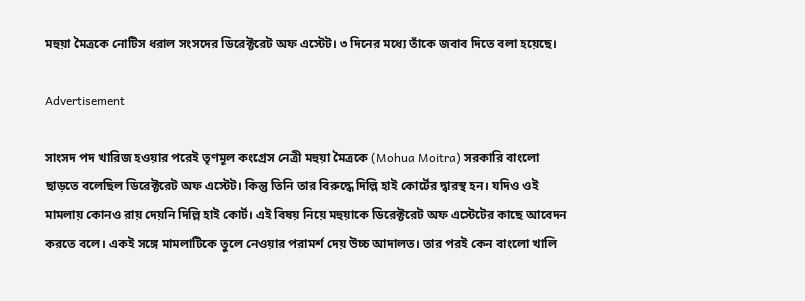মহুয়া মৈত্রকে নোটিস ধরাল সংসদের ডিরেক্টরেট অফ এস্টেট। ৩ দিনের মধ্যে তাঁকে জবাব দিতে বলা হয়েছে।

Advertisement

সাংসদ পদ খারিজ হওয়ার পরেই তৃণমূল কংগ্রেস নেত্রী মহুয়া মৈত্রকে (Mohua Moitra) সরকারি বাংলো ছাড়তে বলেছিল ডিরেক্টরেট অফ এস্টেট। কিন্তু তিনি তার বিরুদ্ধে দিল্লি হাই কোর্টের দ্বারস্থ হন। যদিও ওই মামলায় কোনও রায় দেয়নি দিল্লি হাই কোর্ট। এই বিষয় নিয়ে মহুয়াকে ডিরেক্টরেট অফ এস্টেটের কাছে আবেদন করতে বলে। একই সঙ্গে মামলাটিকে তুলে নেওয়ার পরামর্শ দেয় উচ্চ আদালত। তার পরই কেন বাংলো খালি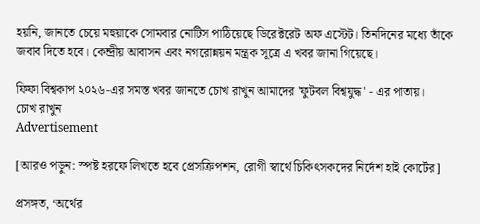হয়নি, জানতে চেয়ে মহুয়াকে সোমবার নোটিস পাঠিয়েছে ডিরেক্টরেট অফ এস্টেট। তিনদিনের মধ্যে তাঁকে জবাব দিতে হবে। কেন্দ্রীয় আবাসন এবং নগরোন্নয়ন মন্ত্রক সূত্রে এ খবর জানা গিয়েছে।

ফিফা বিশ্বকাপ ২০২৬-এর সমস্ত খবর জানতে চোখ রাখুন আমাদের 'ফুটবল বিশ্বযুদ্ধ' - এর পাতায়।
চোখ রাখুন
Advertisement

[আরও পড়ুন: স্পষ্ট হরফে লিখতে হবে প্রেসক্রিপশন, রোগী স্বার্থে চিকিৎসকদের নির্দেশ হাই কোর্টের]

প্রসঙ্গত, ‘অর্থের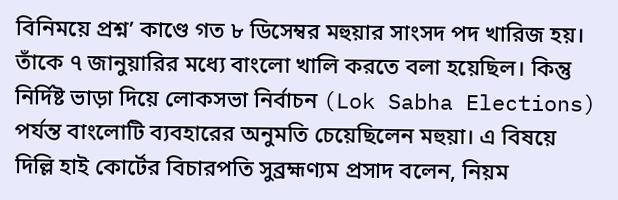বিনিময়ে প্রশ্ন’ কাণ্ডে গত ৮ ডিসেম্বর মহুয়ার সাংসদ পদ খারিজ হয়। তাঁকে ৭ জানুয়ারির মধ্যে বাংলো খালি করতে বলা হয়েছিল। কিন্তু নির্দিষ্ট ভাড়া দিয়ে লোকসভা নির্বাচন (Lok Sabha Elections) পর্যন্ত বাংলোটি ব্যবহারের অনুমতি চেয়েছিলেন মহুয়া। এ বিষয়ে দিল্লি হাই কোর্টের বিচারপতি সুব্রহ্মণ্যম প্রসাদ বলেন, নিয়ম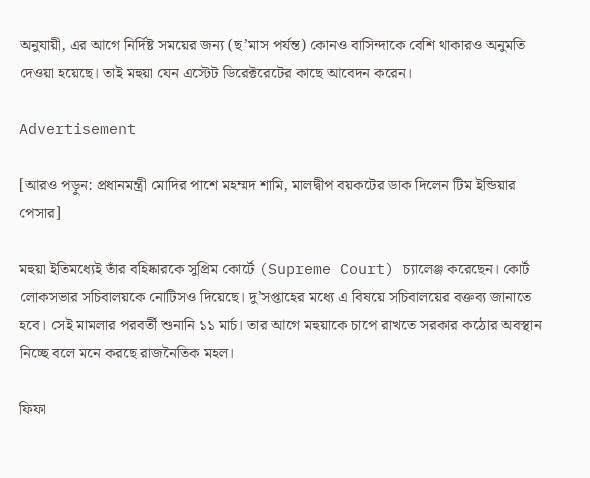অনুযায়ী, এর আগে নির্দিষ্ট সময়ের জন্য (ছ’মাস পর্যন্ত) কোনও বাসিন্দাকে বেশি থাকারও অনুমতি দেওয়া হয়েছে। তাই মহুয়া যেন এস্টেট ডিরেক্টরেটের কাছে আবেদন করেন।

Advertisement

[আরও পড়ুন: প্রধানমন্ত্রী মোদির পাশে মহম্মদ শামি, মালদ্বীপ বয়কটের ডাক দিলেন টিম ইন্ডিয়ার পেসার]

মহুয়া ইতিমধ্যেই তাঁর বহিষ্কারকে সুপ্রিম কোর্টে (Supreme Court) চ্যালেঞ্জ করেছেন। কোর্ট লোকসভার সচিবালয়কে নোটিসও দিয়েছে। দু’সপ্তাহের মধ্যে এ বিষয়ে সচিবালয়ের বক্তব্য জানাতে হবে। সেই মামলার পরবর্তী শুনানি ১১ মার্চ। তার আগে মহুয়াকে চাপে রাখতে সরকার কঠোর অবস্থান নিচ্ছে বলে মনে করছে রাজনৈতিক মহল।

ফিফা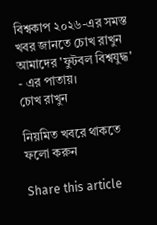বিশ্বকাপ ২০২৬-এর সমস্ত খবর জানতে চোখ রাখুন আমাদের 'ফুটবল বিশ্বযুদ্ধ' - এর পাতায়।
চোখ রাখুন

নিয়মিত খবরে থাকতে ফলো করুন

Share this article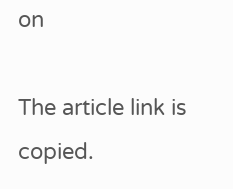on

The article link is copied.